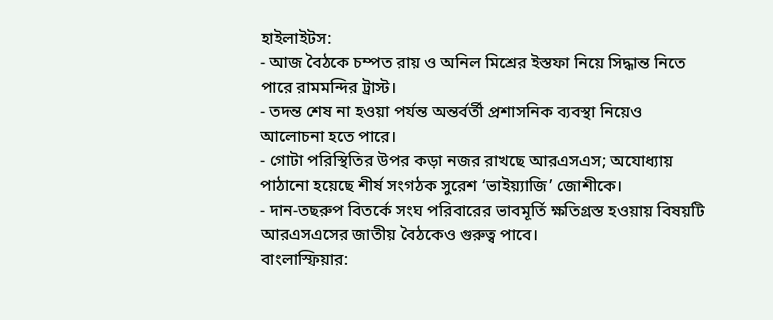হাইলাইটস:
- আজ বৈঠকে চম্পত রায় ও অনিল মিশ্রের ইস্তফা নিয়ে সিদ্ধান্ত নিতে পারে রামমন্দির ট্রাস্ট।
- তদন্ত শেষ না হওয়া পর্যন্ত অন্তর্বর্তী প্রশাসনিক ব্যবস্থা নিয়েও আলোচনা হতে পারে।
- গোটা পরিস্থিতির উপর কড়া নজর রাখছে আরএসএস; অযোধ্যায় পাঠানো হয়েছে শীর্ষ সংগঠক সুরেশ ‘ভাইয়্যাজি’ জোশীকে।
- দান-তছরুপ বিতর্কে সংঘ পরিবারের ভাবমূর্তি ক্ষতিগ্রস্ত হওয়ায় বিষয়টি আরএসএসের জাতীয় বৈঠকেও গুরুত্ব পাবে।
বাংলাস্ফিয়ার: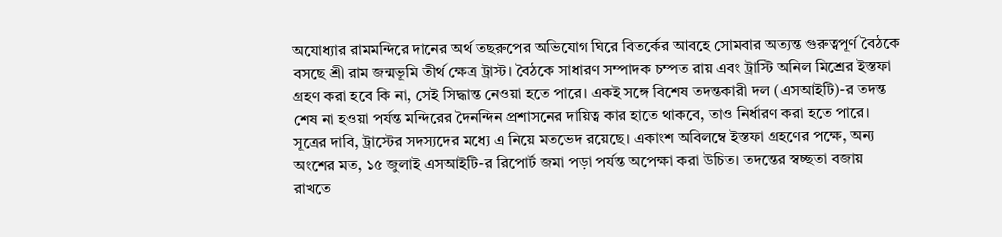অযোধ্যার রামমন্দিরে দানের অর্থ তছরুপের অভিযোগ ঘিরে বিতর্কের আবহে সোমবার অত্যন্ত গুরুত্বপূর্ণ বৈঠকে বসছে শ্রী রাম জন্মভূমি তীর্থ ক্ষেত্র ট্রাস্ট। বৈঠকে সাধারণ সম্পাদক চম্পত রায় এবং ট্রাস্টি অনিল মিশ্রের ইস্তফা গ্রহণ করা হবে কি না, সেই সিদ্ধান্ত নেওয়া হতে পারে। একই সঙ্গে বিশেষ তদন্তকারী দল (এসআইটি)-র তদন্ত শেষ না হওয়া পর্যন্ত মন্দিরের দৈনন্দিন প্রশাসনের দায়িত্ব কার হাতে থাকবে, তাও নির্ধারণ করা হতে পারে।
সূত্রের দাবি, ট্রাস্টের সদস্যদের মধ্যে এ নিয়ে মতভেদ রয়েছে। একাংশ অবিলম্বে ইস্তফা গ্রহণের পক্ষে, অন্য অংশের মত, ১৫ জুলাই এসআইটি-র রিপোর্ট জমা পড়া পর্যন্ত অপেক্ষা করা উচিত। তদন্তের স্বচ্ছতা বজায় রাখতে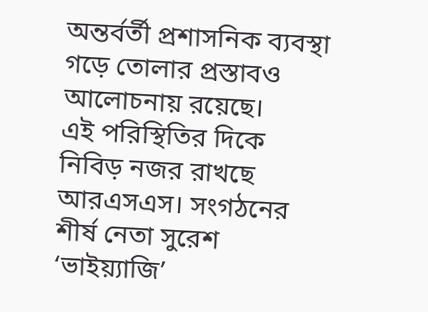অন্তর্বর্তী প্রশাসনিক ব্যবস্থা গড়ে তোলার প্রস্তাবও আলোচনায় রয়েছে।
এই পরিস্থিতির দিকে নিবিড় নজর রাখছে আরএসএস। সংগঠনের শীর্ষ নেতা সুরেশ ‘ভাইয়্যাজি’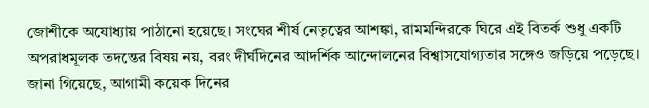জোশীকে অযোধ্যায় পাঠানো হয়েছে। সংঘের শীর্ষ নেতৃত্বের আশঙ্কা, রামমন্দিরকে ঘিরে এই বিতর্ক শুধু একটি অপরাধমূলক তদন্তের বিষয় নয়, বরং দীর্ঘদিনের আদর্শিক আন্দোলনের বিশ্বাসযোগ্যতার সঙ্গেও জড়িয়ে পড়েছে।
জানা গিয়েছে, আগামী কয়েক দিনের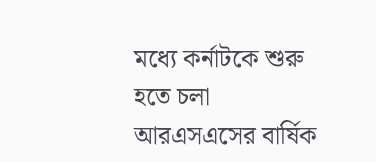মধ্যে কর্নাটকে শুরু হতে চলা আরএসএসের বার্ষিক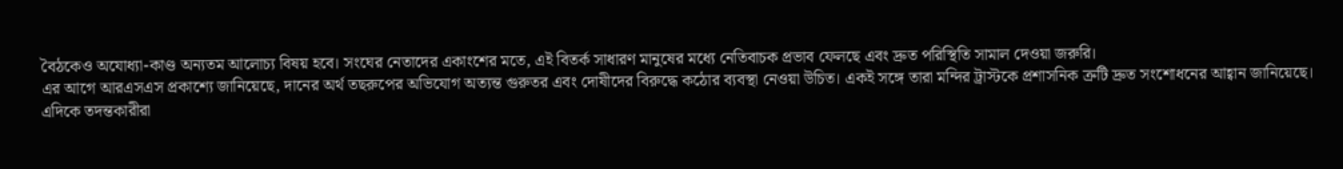বৈঠকেও অযোধ্যা-কাণ্ড অন্যতম আলোচ্য বিষয় হবে। সংঘের নেতাদের একাংশের মতে, এই বিতর্ক সাধারণ মানুষের মধ্যে নেতিবাচক প্রভাব ফেলছে এবং দ্রুত পরিস্থিতি সামাল দেওয়া জরুরি।
এর আগে আরএসএস প্রকাশ্যে জানিয়েছে, দানের অর্থ তছরুপের অভিযোগ অত্যন্ত গুরুতর এবং দোষীদের বিরুদ্ধে কঠোর ব্যবস্থা নেওয়া উচিত। একই সঙ্গে তারা মন্দির ট্রাস্টকে প্রশাসনিক ত্রুটি দ্রুত সংশোধনের আহ্বান জানিয়েছে।
এদিকে তদন্তকারীরা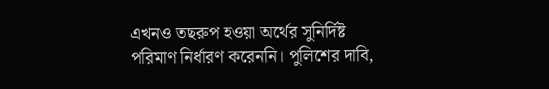এখনও তছরুপ হওয়া অর্থের সুনির্দিষ্ট পরিমাণ নির্ধারণ করেননি। পুলিশের দাবি,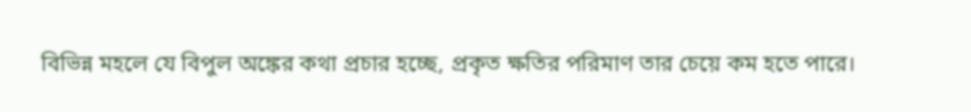বিভিন্ন মহলে যে বিপুল অঙ্কের কথা প্রচার হচ্ছে, প্রকৃত ক্ষতির পরিমাণ তার চেয়ে কম হতে পারে।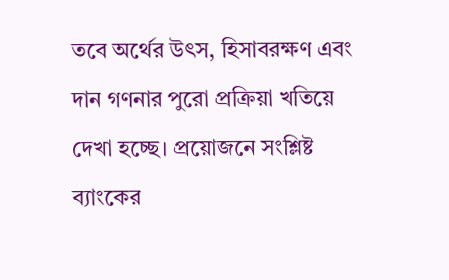তবে অর্থের উৎস, হিসাবরক্ষণ এবং দান গণনার পুরো প্রক্রিয়া খতিয়ে দেখা হচ্ছে। প্রয়োজনে সংশ্লিষ্ট ব্যাংকের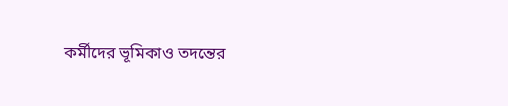কর্মীদের ভূমিকাও তদন্তের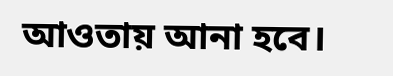আওতায় আনা হবে।